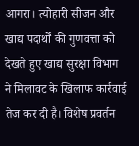आगरा। त्योहारी सीजन और खाद्य पदार्थों की गुणवत्ता को देखते हुए खाद्य सुरक्षा विभाग ने मिलावट के खिलाफ कार्रवाई तेज कर दी है। विशेष प्रवर्तन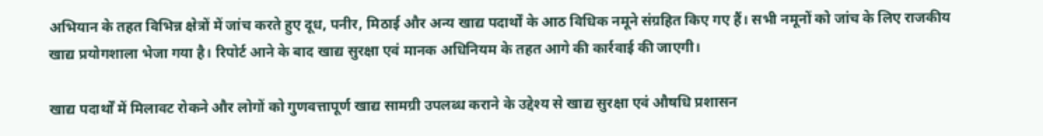अभियान के तहत विभिन्न क्षेत्रों में जांच करते हुए दूध, पनीर, मिठाई और अन्य खाद्य पदार्थों के आठ विधिक नमूने संग्रहित किए गए हैं। सभी नमूनों को जांच के लिए राजकीय खाद्य प्रयोगशाला भेजा गया है। रिपोर्ट आने के बाद खाद्य सुरक्षा एवं मानक अधिनियम के तहत आगे की कार्रवाई की जाएगी।

खाद्य पदार्थों में मिलावट रोकने और लोगों को गुणवत्तापूर्ण खाद्य सामग्री उपलब्ध कराने के उद्देश्य से खाद्य सुरक्षा एवं औषधि प्रशासन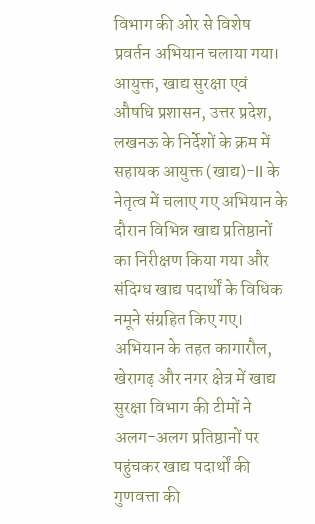विभाग की ओर से विशेष प्रवर्तन अभियान चलाया गया। आयुक्त, खाद्य सुरक्षा एवं औषधि प्रशासन, उत्तर प्रदेश, लखनऊ के निर्देशों के क्रम में सहायक आयुक्त (खाद्य)-II के नेतृत्व में चलाए गए अभियान के दौरान विभिन्न खाद्य प्रतिष्ठानों का निरीक्षण किया गया और संदिग्ध खाद्य पदार्थों के विधिक नमूने संग्रहित किए गए।
अभियान के तहत कागारौल, खेरागढ़ और नगर क्षेत्र में खाद्य सुरक्षा विभाग की टीमों ने अलग-अलग प्रतिष्ठानों पर पहुंचकर खाद्य पदार्थों की गुणवत्ता की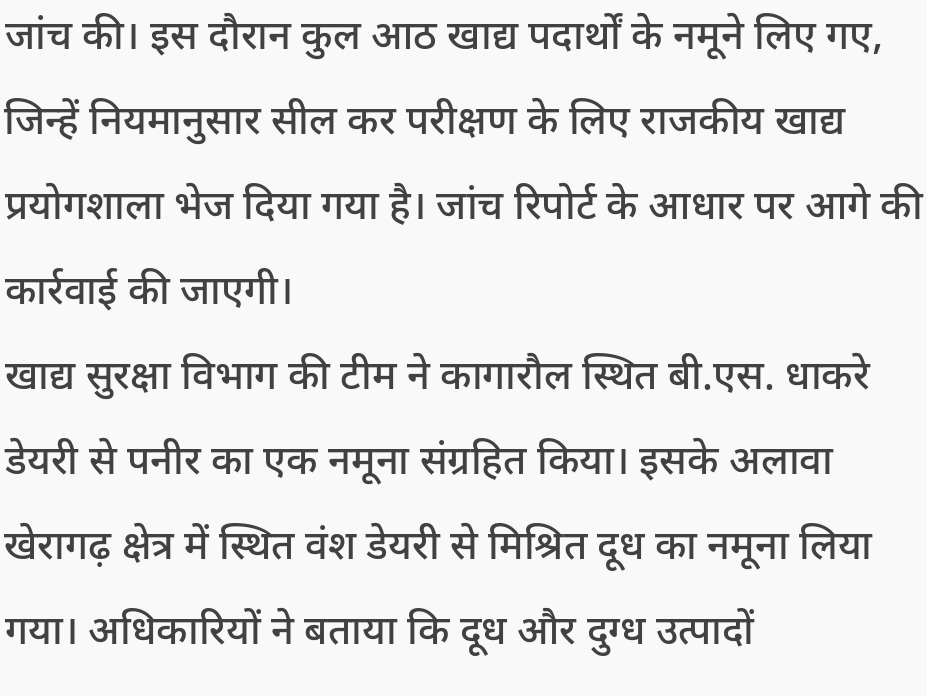जांच की। इस दौरान कुल आठ खाद्य पदार्थों के नमूने लिए गए, जिन्हें नियमानुसार सील कर परीक्षण के लिए राजकीय खाद्य प्रयोगशाला भेज दिया गया है। जांच रिपोर्ट के आधार पर आगे की कार्रवाई की जाएगी।
खाद्य सुरक्षा विभाग की टीम ने कागारौल स्थित बी.एस. धाकरे डेयरी से पनीर का एक नमूना संग्रहित किया। इसके अलावा खेरागढ़ क्षेत्र में स्थित वंश डेयरी से मिश्रित दूध का नमूना लिया गया। अधिकारियों ने बताया कि दूध और दुग्ध उत्पादों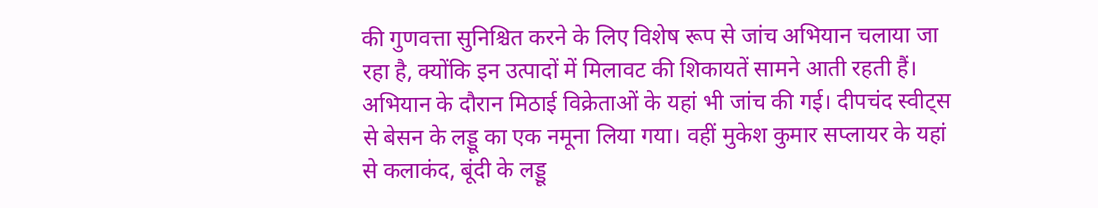की गुणवत्ता सुनिश्चित करने के लिए विशेष रूप से जांच अभियान चलाया जा रहा है, क्योंकि इन उत्पादों में मिलावट की शिकायतें सामने आती रहती हैं।
अभियान के दौरान मिठाई विक्रेताओं के यहां भी जांच की गई। दीपचंद स्वीट्स से बेसन के लड्डू का एक नमूना लिया गया। वहीं मुकेश कुमार सप्लायर के यहां से कलाकंद, बूंदी के लड्डू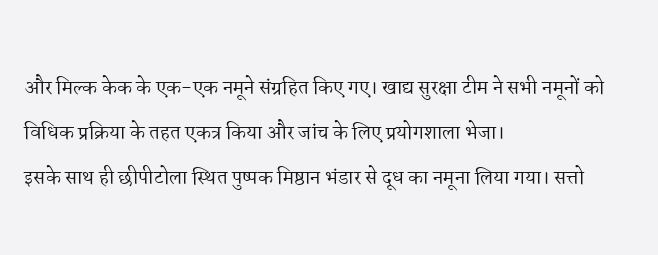और मिल्क केक के एक-एक नमूने संग्रहित किए गए। खाद्य सुरक्षा टीम ने सभी नमूनों को विधिक प्रक्रिया के तहत एकत्र किया और जांच के लिए प्रयोगशाला भेजा।
इसके साथ ही छीपीटोला स्थित पुष्पक मिष्ठान भंडार से दूध का नमूना लिया गया। सत्तो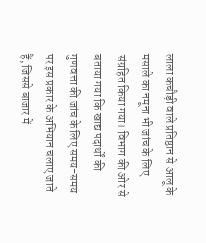लाला कचौड़ी वाले प्रतिष्ठान से आलू के मसाले का नमूना भी जांच के लिए संग्रहित किया गया। विभाग की ओर से बताया गया कि खाद्य पदार्थों की गुणवत्ता की जांच के लिए समय-समय पर इस प्रकार के अभियान चलाए जाते हैं, जिससे बाजार में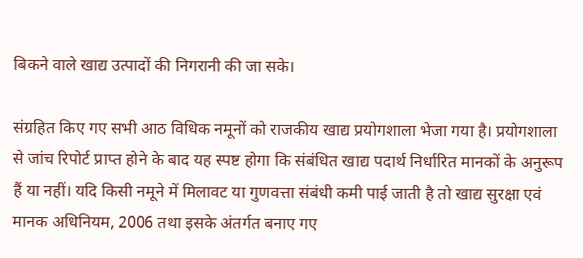बिकने वाले खाद्य उत्पादों की निगरानी की जा सके।

संग्रहित किए गए सभी आठ विधिक नमूनों को राजकीय खाद्य प्रयोगशाला भेजा गया है। प्रयोगशाला से जांच रिपोर्ट प्राप्त होने के बाद यह स्पष्ट होगा कि संबंधित खाद्य पदार्थ निर्धारित मानकों के अनुरूप हैं या नहीं। यदि किसी नमूने में मिलावट या गुणवत्ता संबंधी कमी पाई जाती है तो खाद्य सुरक्षा एवं मानक अधिनियम, 2006 तथा इसके अंतर्गत बनाए गए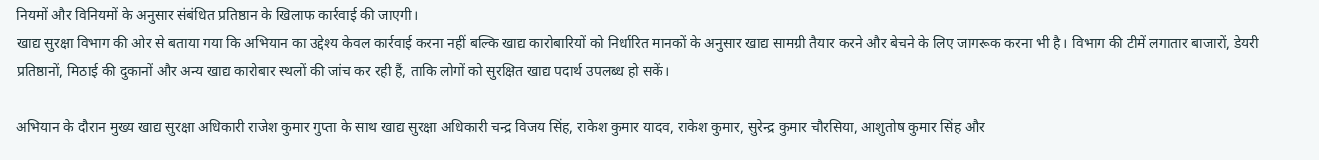नियमों और विनियमों के अनुसार संबंधित प्रतिष्ठान के खिलाफ कार्रवाई की जाएगी।
खाद्य सुरक्षा विभाग की ओर से बताया गया कि अभियान का उद्देश्य केवल कार्रवाई करना नहीं बल्कि खाद्य कारोबारियों को निर्धारित मानकों के अनुसार खाद्य सामग्री तैयार करने और बेचने के लिए जागरूक करना भी है। विभाग की टीमें लगातार बाजारों, डेयरी प्रतिष्ठानों, मिठाई की दुकानों और अन्य खाद्य कारोबार स्थलों की जांच कर रही हैं, ताकि लोगों को सुरक्षित खाद्य पदार्थ उपलब्ध हो सकें।

अभियान के दौरान मुख्य खाद्य सुरक्षा अधिकारी राजेश कुमार गुप्ता के साथ खाद्य सुरक्षा अधिकारी चन्द्र विजय सिंह, राकेश कुमार यादव, राकेश कुमार, सुरेन्द्र कुमार चौरसिया, आशुतोष कुमार सिंह और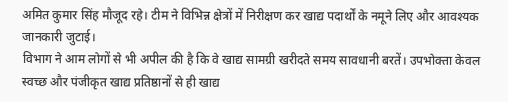अमित कुमार सिंह मौजूद रहे। टीम ने विभिन्न क्षेत्रों में निरीक्षण कर खाद्य पदार्थों के नमूने लिए और आवश्यक जानकारी जुटाई।
विभाग ने आम लोगों से भी अपील की है कि वे खाद्य सामग्री खरीदते समय सावधानी बरतें। उपभोक्ता केवल स्वच्छ और पंजीकृत खाद्य प्रतिष्ठानों से ही खाद्य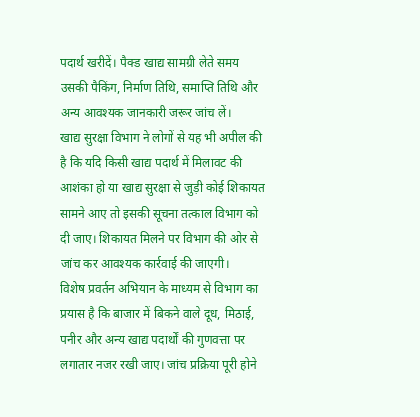पदार्थ खरीदें। पैक्ड खाद्य सामग्री लेते समय उसकी पैकिंग, निर्माण तिथि, समाप्ति तिथि और अन्य आवश्यक जानकारी जरूर जांच लें।
खाद्य सुरक्षा विभाग ने लोगों से यह भी अपील की है कि यदि किसी खाद्य पदार्थ में मिलावट की आशंका हो या खाद्य सुरक्षा से जुड़ी कोई शिकायत सामने आए तो इसकी सूचना तत्काल विभाग को दी जाए। शिकायत मिलने पर विभाग की ओर से जांच कर आवश्यक कार्रवाई की जाएगी।
विशेष प्रवर्तन अभियान के माध्यम से विभाग का प्रयास है कि बाजार में बिकने वाले दूध, मिठाई, पनीर और अन्य खाद्य पदार्थों की गुणवत्ता पर लगातार नजर रखी जाए। जांच प्रक्रिया पूरी होने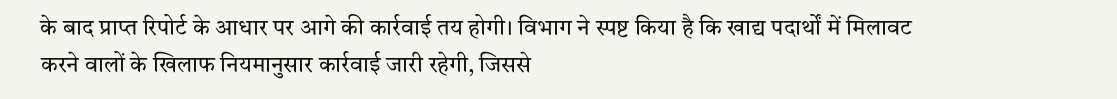के बाद प्राप्त रिपोर्ट के आधार पर आगे की कार्रवाई तय होगी। विभाग ने स्पष्ट किया है कि खाद्य पदार्थों में मिलावट करने वालों के खिलाफ नियमानुसार कार्रवाई जारी रहेगी, जिससे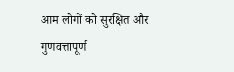आम लोगों को सुरक्षित और गुणवत्तापूर्ण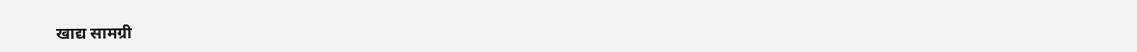खाद्य सामग्री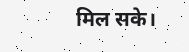मिल सके।